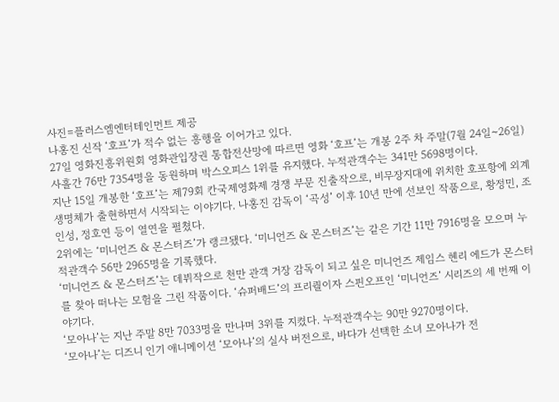사진=플러스엠엔터테인먼트 제공
나홍진 신작 ‘호프’가 적수 없는 흥행을 이어가고 있다.
27일 영화진흥위원회 영화관입장권 통합전산망에 따르면 영화 ‘호프’는 개봉 2주 차 주말(7월 24일~26일) 사흘간 76만 7354명을 동원하며 박스오피스 1위를 유지했다. 누적관객수는 341만 5698명이다.
지난 15일 개봉한 ‘호프’는 제79회 칸국제영화제 경쟁 부문 진출작으로, 비무장지대에 위치한 호포항에 외계 생명체가 출현하면서 시작되는 이야기다. 나홍진 감독이 ‘곡성’ 이후 10년 만에 선보인 작품으로, 황정민, 조인성, 정호연 등이 열연을 펼쳤다.
2위에는 ‘미니언즈 & 몬스터즈’가 랭크됐다. ‘미니언즈 & 몬스터즈’는 같은 기간 11만 7916명을 모으며 누적관객수 56만 2965명을 기록했다.
‘미니언즈 & 몬스터즈’는 데뷔작으로 천만 관객 거장 감독이 되고 싶은 미니언즈 제임스 헨리 에드가 몬스터를 찾아 떠나는 모험을 그린 작품이다. ‘슈퍼배드’의 프리퀄이자 스핀오프인 ‘미니언즈’ 시리즈의 세 번째 이야기다.
‘모아나’는 지난 주말 8만 7033명을 만나며 3위를 지켰다. 누적관객수는 90만 9270명이다.
‘모아나’는 디즈니 인기 애니메이션 ‘모아나’의 실사 버전으로, 바다가 선택한 소녀 모아나가 전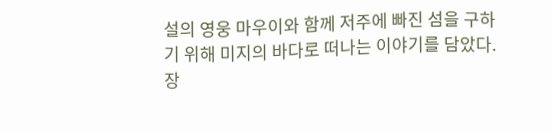설의 영웅 마우이와 함께 저주에 빠진 섬을 구하기 위해 미지의 바다로 떠나는 이야기를 담았다.
장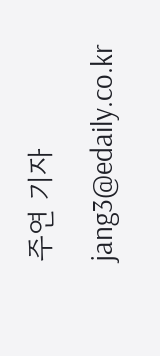주연 기자 jang3@edaily.co.kr